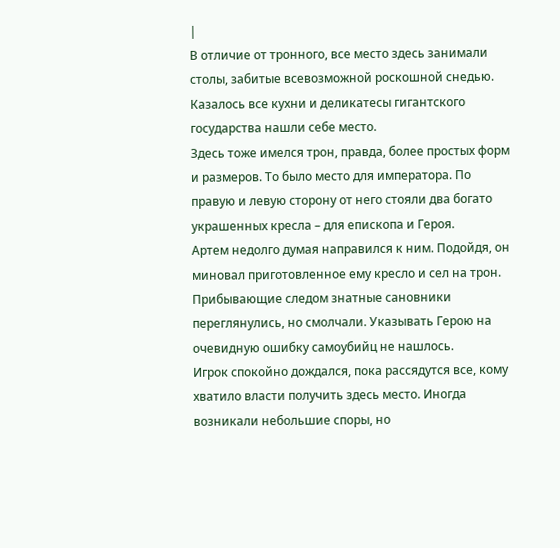|
В отличие от тронного, все место здесь занимали столы, забитые всевозможной роскошной снедью. Казалось все кухни и деликатесы гигантского государства нашли себе место.
Здесь тоже имелся трон, правда, более простых форм и размеров. То было место для императора. По правую и левую сторону от него стояли два богато украшенных кресла – для епископа и Героя.
Артем недолго думая направился к ним. Подойдя, он миновал приготовленное ему кресло и сел на трон. Прибывающие следом знатные сановники переглянулись, но смолчали. Указывать Герою на очевидную ошибку самоубийц не нашлось.
Игрок спокойно дождался, пока рассядутся все, кому хватило власти получить здесь место. Иногда возникали небольшие споры, но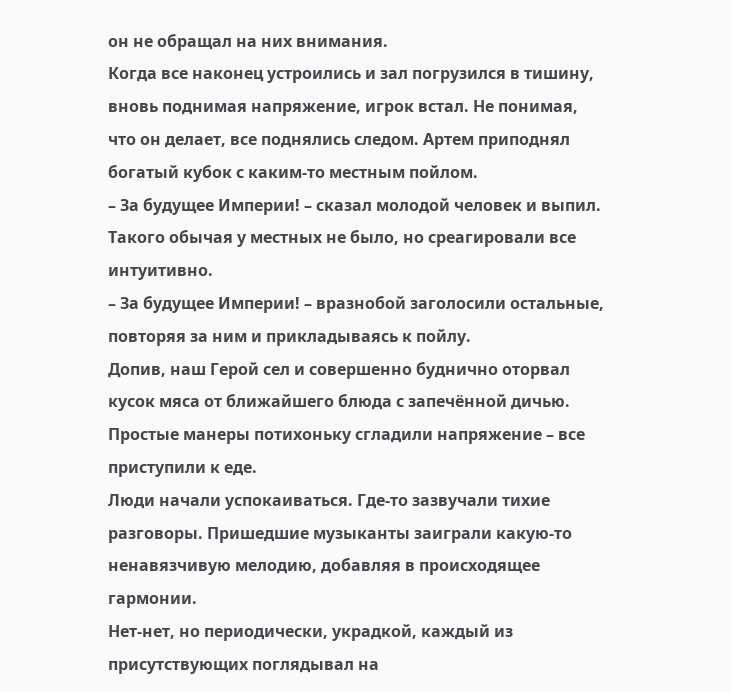он не обращал на них внимания.
Когда все наконец устроились и зал погрузился в тишину, вновь поднимая напряжение, игрок встал. Не понимая, что он делает, все поднялись следом. Артем приподнял богатый кубок с каким-то местным пойлом.
– За будущее Империи! – сказал молодой человек и выпил.
Такого обычая у местных не было, но среагировали все интуитивно.
– За будущее Империи! – вразнобой заголосили остальные, повторяя за ним и прикладываясь к пойлу.
Допив, наш Герой сел и совершенно буднично оторвал кусок мяса от ближайшего блюда с запечённой дичью. Простые манеры потихоньку сгладили напряжение – все приступили к еде.
Люди начали успокаиваться. Где-то зазвучали тихие разговоры. Пришедшие музыканты заиграли какую-то ненавязчивую мелодию, добавляя в происходящее гармонии.
Нет-нет, но периодически, украдкой, каждый из присутствующих поглядывал на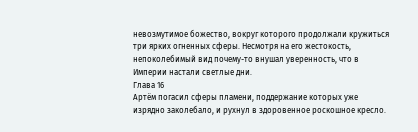невозмутимое божество, вокруг которого продолжали кружиться три ярких огненных сферы. Несмотря на его жестокость, непоколебимый вид почему-то внушал уверенность, что в Империи настали светлые дни.
Глава 16
Артём погасил сферы пламени, поддержание которых уже изрядно заколебало, и рухнул в здоровенное роскошное кресло.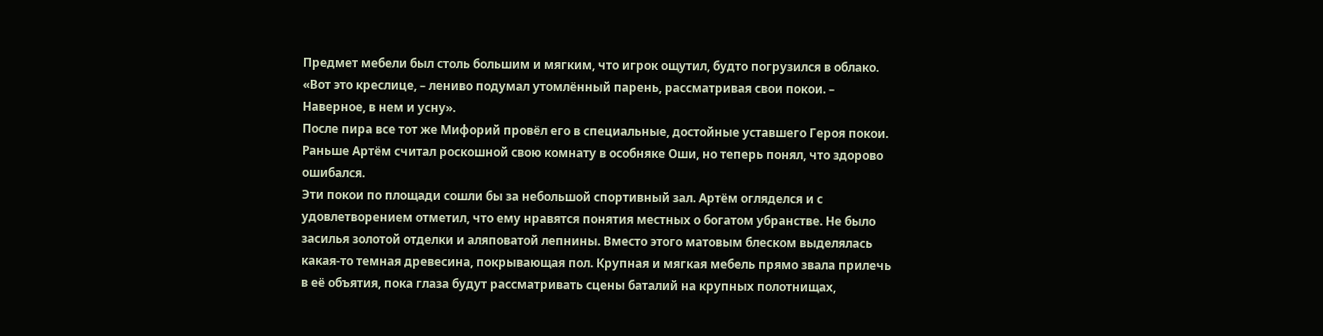Предмет мебели был столь большим и мягким, что игрок ощутил, будто погрузился в облако.
«Вот это креслице, – лениво подумал утомлённый парень, рассматривая свои покои. – Наверное, в нем и усну».
После пира все тот же Мифорий провёл его в специальные, достойные уставшего Героя покои. Раньше Артём считал роскошной свою комнату в особняке Оши, но теперь понял, что здорово ошибался.
Эти покои по площади сошли бы за небольшой спортивный зал. Артём огляделся и с удовлетворением отметил, что ему нравятся понятия местных о богатом убранстве. Не было засилья золотой отделки и аляповатой лепнины. Вместо этого матовым блеском выделялась какая-то темная древесина, покрывающая пол. Крупная и мягкая мебель прямо звала прилечь в её объятия, пока глаза будут рассматривать сцены баталий на крупных полотнищах,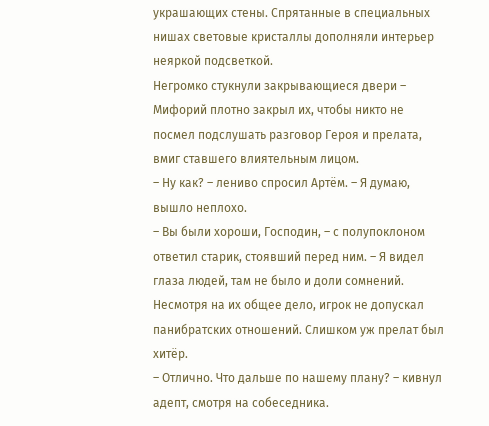украшающих стены. Спрятанные в специальных нишах световые кристаллы дополняли интерьер неяркой подсветкой.
Негромко стукнули закрывающиеся двери – Мифорий плотно закрыл их, чтобы никто не посмел подслушать разговор Героя и прелата, вмиг ставшего влиятельным лицом.
– Ну как? – лениво спросил Артём. – Я думаю, вышло неплохо.
– Вы были хороши, Господин, – с полупоклоном ответил старик, стоявший перед ним. – Я видел глаза людей, там не было и доли сомнений.
Несмотря на их общее дело, игрок не допускал панибратских отношений. Слишком уж прелат был хитёр.
– Отлично. Что дальше по нашему плану? – кивнул адепт, смотря на собеседника.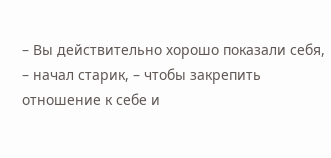– Вы действительно хорошо показали себя, – начал старик, – чтобы закрепить отношение к себе и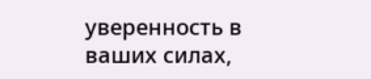уверенность в ваших силах,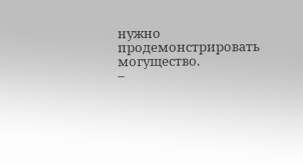нужно продемонстрировать могущество.
–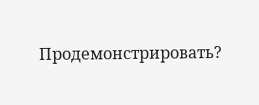Продемонстрировать?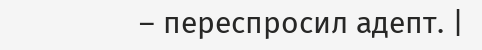– переспросил адепт. |